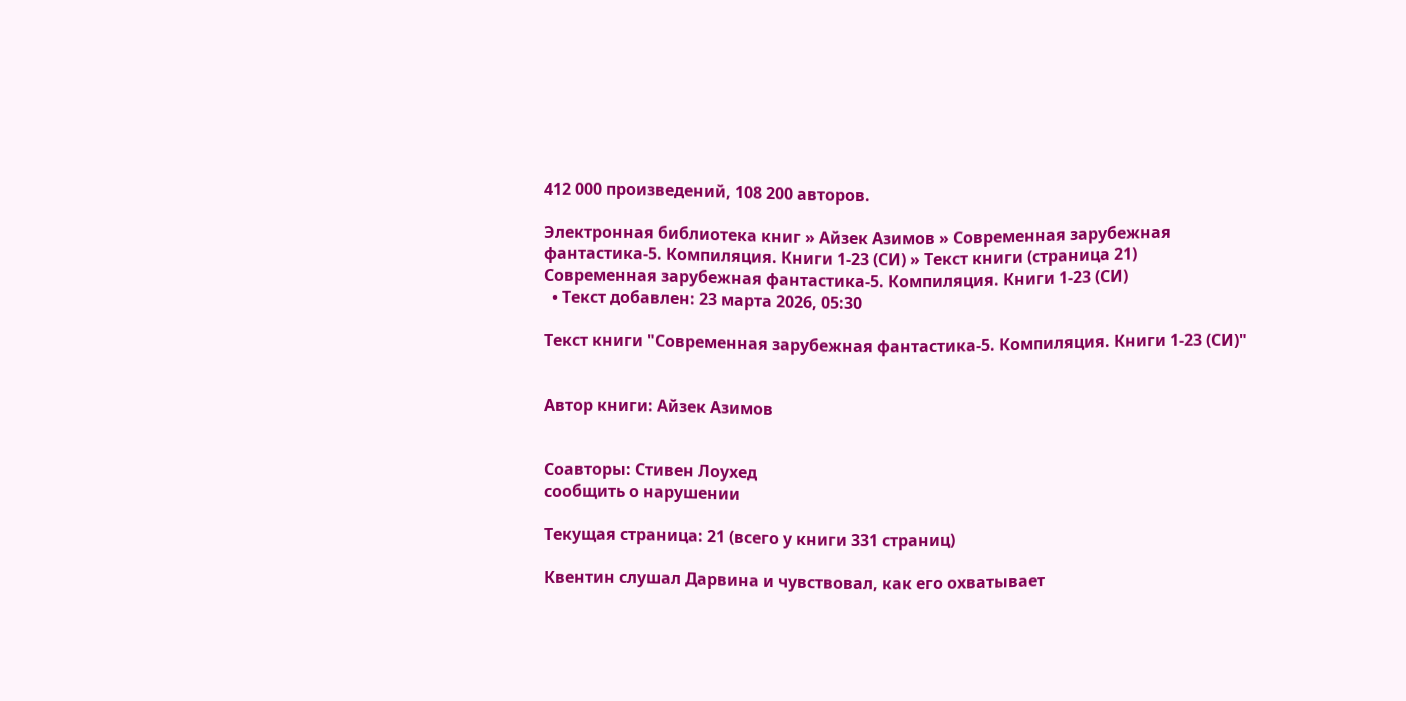412 000 произведений, 108 200 авторов.

Электронная библиотека книг » Айзек Азимов » Современная зарубежная фантастика-5. Компиляция. Книги 1-23 (СИ) » Текст книги (страница 21)
Современная зарубежная фантастика-5. Компиляция. Книги 1-23 (СИ)
  • Текст добавлен: 23 марта 2026, 05:30

Текст книги "Современная зарубежная фантастика-5. Компиляция. Книги 1-23 (СИ)"


Автор книги: Айзек Азимов


Соавторы: Стивен Лоухед
сообщить о нарушении

Текущая страница: 21 (всего у книги 331 страниц)

Квентин слушал Дарвина и чувствовал, как его охватывает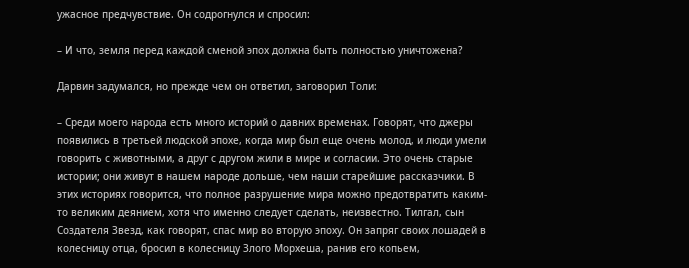ужасное предчувствие. Он содрогнулся и спросил:

– И что, земля перед каждой сменой эпох должна быть полностью уничтожена?

Дарвин задумался, но прежде чем он ответил, заговорил Толи:

– Среди моего народа есть много историй о давних временах. Говорят, что джеры появились в третьей людской эпохе, когда мир был еще очень молод, и люди умели говорить с животными, а друг с другом жили в мире и согласии. Это очень старые истории; они живут в нашем народе дольше, чем наши старейшие рассказчики. В этих историях говорится, что полное разрушение мира можно предотвратить каким-то великим деянием, хотя что именно следует сделать, неизвестно. Тилгал, сын Создателя Звезд, как говорят, спас мир во вторую эпоху. Он запряг своих лошадей в колесницу отца, бросил в колесницу Злого Морхеша, ранив его копьем,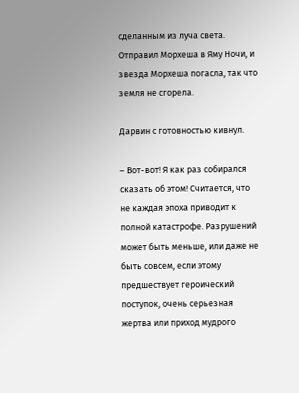сделанным из луча света. Отправил Морхеша в Яму Ночи, и звезда Морхеша погасла, так что земля не сгорела.

Дарвин с готовностью кивнул.

– Вот-вот! Я как раз собирался сказать об этом! Считается, что не каждая эпоха приводит к полной катастрофе. Разрушений может быть меньше, или даже не быть совсем, если этому предшествует героический поступок, очень серьезная жертва или приход мудрого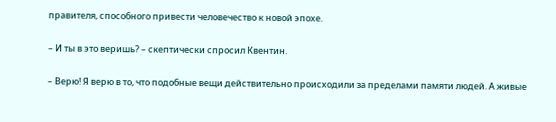правителя, способного привести человечество к новой эпохе.

– И ты в это веришь? – скептически спросил Квентин.

– Верю! Я верю в то, что подобные вещи действительно происходили за пределами памяти людей. А живые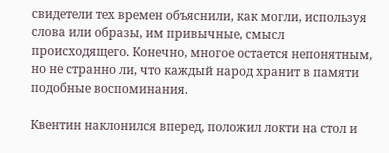свидетели тех времен объяснили, как могли, используя слова или образы, им привычные, смысл происходящего. Конечно, многое остается непонятным, но не странно ли, что каждый народ хранит в памяти подобные воспоминания.

Квентин наклонился вперед, положил локти на стол и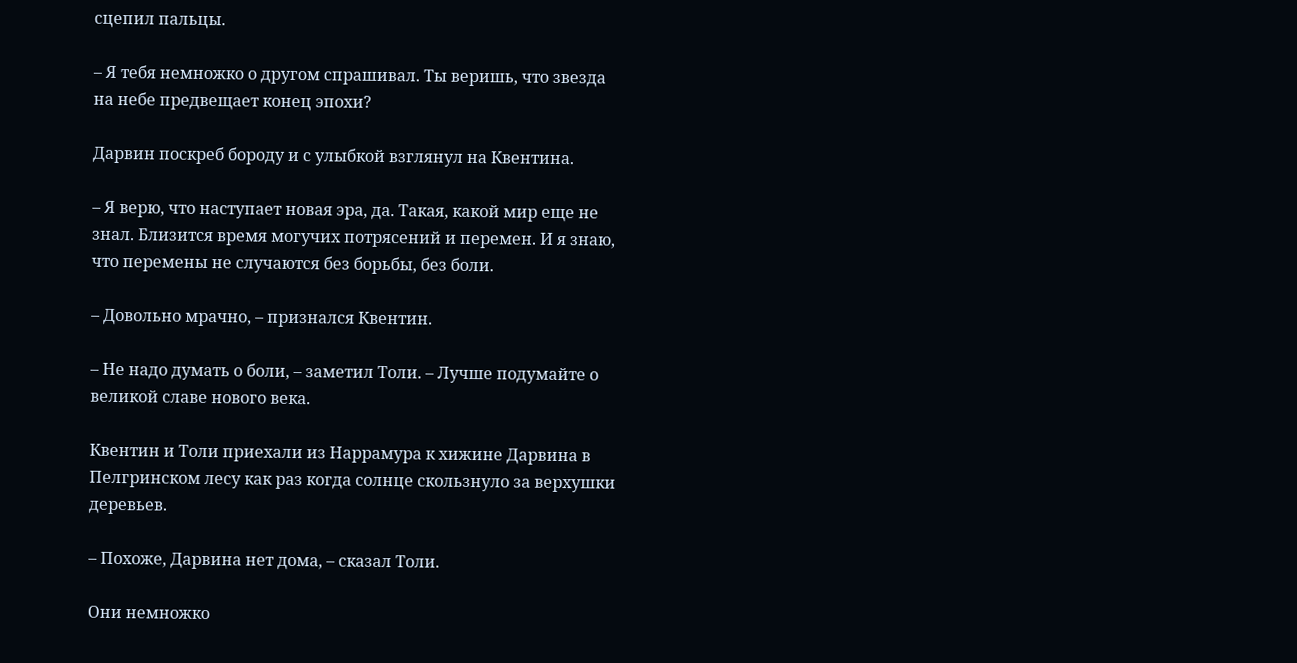сцепил пальцы.

– Я тебя немножко о другом спрашивал. Ты веришь, что звезда на небе предвещает конец эпохи?

Дарвин поскреб бороду и с улыбкой взглянул на Квентина.

– Я верю, что наступает новая эра, да. Такая, какой мир еще не знал. Близится время могучих потрясений и перемен. И я знаю, что перемены не случаются без борьбы, без боли.

– Довольно мрачно, – признался Квентин.

– Не надо думать о боли, – заметил Толи. – Лучше подумайте о великой славе нового века.

Квентин и Толи приехали из Наррамура к хижине Дарвина в Пелгринском лесу как раз когда солнце скользнуло за верхушки деревьев.

– Похоже, Дарвина нет дома, – сказал Толи.

Они немножко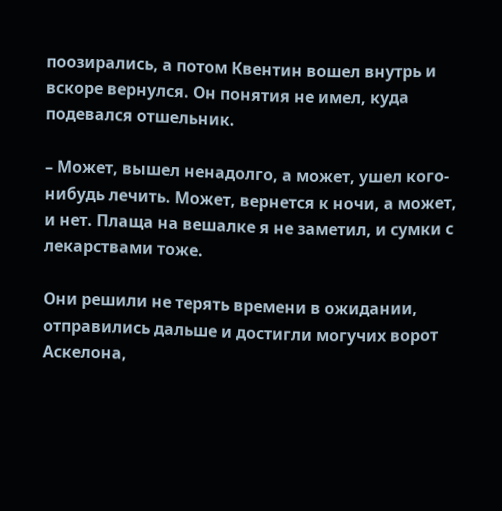поозирались, а потом Квентин вошел внутрь и вскоре вернулся. Он понятия не имел, куда подевался отшельник.

– Может, вышел ненадолго, а может, ушел кого-нибудь лечить. Может, вернется к ночи, а может, и нет. Плаща на вешалке я не заметил, и сумки с лекарствами тоже.

Они решили не терять времени в ожидании, отправились дальше и достигли могучих ворот Аскелона,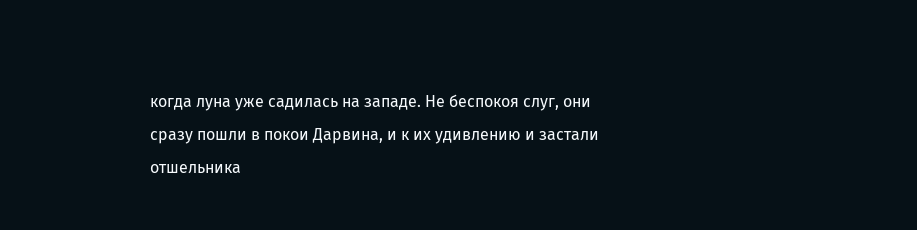когда луна уже садилась на западе. Не беспокоя слуг, они сразу пошли в покои Дарвина, и к их удивлению и застали отшельника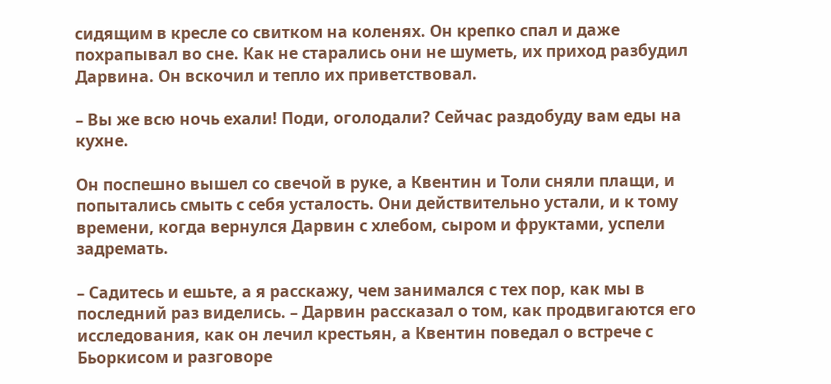сидящим в кресле со свитком на коленях. Он крепко спал и даже похрапывал во сне. Как не старались они не шуметь, их приход разбудил Дарвина. Он вскочил и тепло их приветствовал.

– Вы же всю ночь ехали! Поди, оголодали? Сейчас раздобуду вам еды на кухне.

Он поспешно вышел со свечой в руке, а Квентин и Толи сняли плащи, и попытались смыть с себя усталость. Они действительно устали, и к тому времени, когда вернулся Дарвин с хлебом, сыром и фруктами, успели задремать.

– Садитесь и ешьте, а я расскажу, чем занимался с тех пор, как мы в последний раз виделись. – Дарвин рассказал о том, как продвигаются его исследования, как он лечил крестьян, а Квентин поведал о встрече с Бьоркисом и разговоре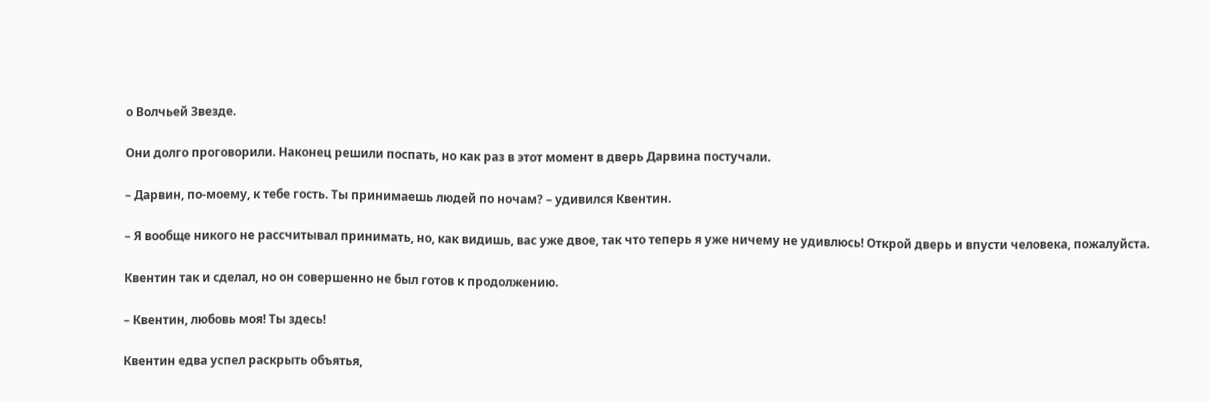о Волчьей Звезде.

Они долго проговорили. Наконец решили поспать, но как раз в этот момент в дверь Дарвина постучали.

– Дарвин, по-моему, к тебе гость. Ты принимаешь людей по ночам? – удивился Квентин.

– Я вообще никого не рассчитывал принимать, но, как видишь, вас уже двое, так что теперь я уже ничему не удивлюсь! Открой дверь и впусти человека, пожалуйста.

Квентин так и сделал, но он совершенно не был готов к продолжению.

– Квентин, любовь моя! Ты здесь!

Квентин едва успел раскрыть объятья,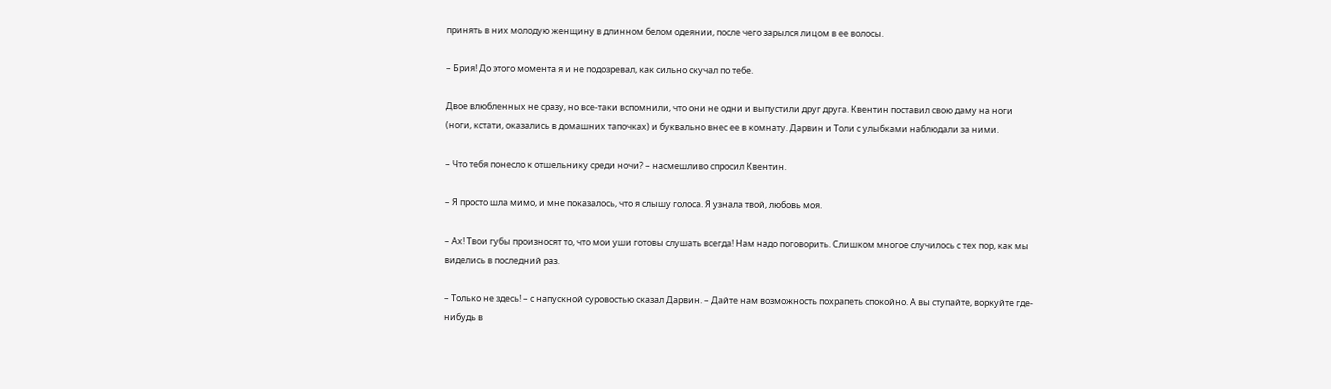принять в них молодую женщину в длинном белом одеянии, после чего зарылся лицом в ее волосы.

– Брия! До этого момента я и не подозревал, как сильно скучал по тебе.

Двое влюбленных не сразу, но все-таки вспомнили, что они не одни и выпустили друг друга. Квентин поставил свою даму на ноги (ноги, кстати, оказались в домашних тапочках) и буквально внес ее в комнату. Дарвин и Толи с улыбками наблюдали за ними.

– Что тебя понесло к отшельнику среди ночи? – насмешливо спросил Квентин.

– Я просто шла мимо, и мне показалось, что я слышу голоса. Я узнала твой, любовь моя.

– Ах! Твои губы произносят то, что мои уши готовы слушать всегда! Нам надо поговорить. Слишком многое случилось с тех пор, как мы виделись в последний раз.

– Только не здесь! – с напускной суровостью сказал Дарвин. – Дайте нам возможность похрапеть спокойно. А вы ступайте, воркуйте где-нибудь в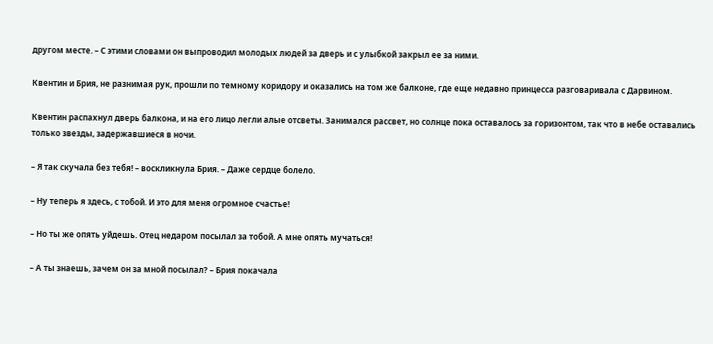другом месте. – С этими словами он выпроводил молодых людей за дверь и с улыбкой закрыл ее за ними.

Квентин и Брия, не разнимая рук, прошли по темному коридору и оказались на том же балконе, где еще недавно принцесса разговаривала с Дарвином.

Квентин распахнул дверь балкона, и на его лицо легли алые отсветы. Занимался рассвет, но солнце пока оставалось за горизонтом, так что в небе оставались только звезды, задержавшиеся в ночи.

– Я так скучала без тебя! – воскликнула Брия. – Даже сердце болело.

– Ну теперь я здесь, с тобой. И это для меня огромное счастье!

– Но ты же опять уйдешь. Отец недаром посылал за тобой. А мне опять мучаться!

– А ты знаешь, зачем он за мной посылал? – Брия покачала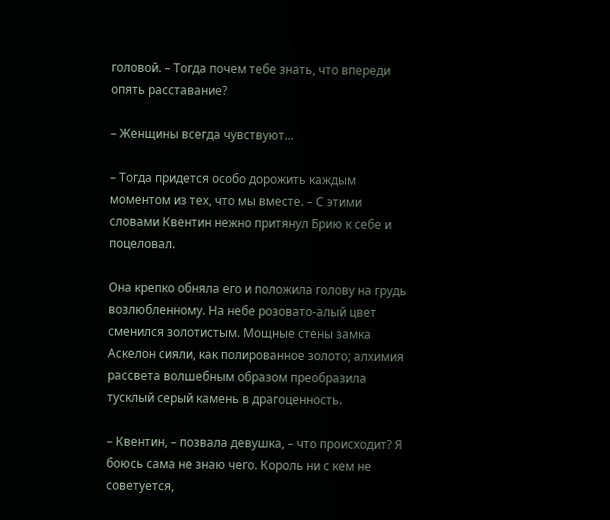головой. – Тогда почем тебе знать, что впереди опять расставание?

– Женщины всегда чувствуют...

– Тогда придется особо дорожить каждым моментом из тех, что мы вместе. – С этими словами Квентин нежно притянул Брию к себе и поцеловал.

Она крепко обняла его и положила голову на грудь возлюбленному. На небе розовато-алый цвет сменился золотистым. Мощные стены замка Аскелон сияли, как полированное золото; алхимия рассвета волшебным образом преобразила тусклый серый камень в драгоценность.

– Квентин, – позвала девушка, – что происходит? Я боюсь сама не знаю чего. Король ни с кем не советуется,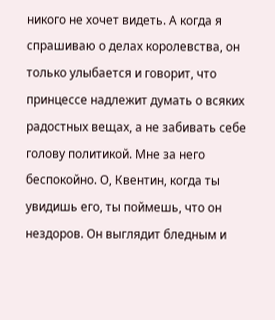никого не хочет видеть. А когда я спрашиваю о делах королевства, он только улыбается и говорит, что принцессе надлежит думать о всяких радостных вещах, а не забивать себе голову политикой. Мне за него беспокойно. О, Квентин, когда ты увидишь его, ты поймешь, что он нездоров. Он выглядит бледным и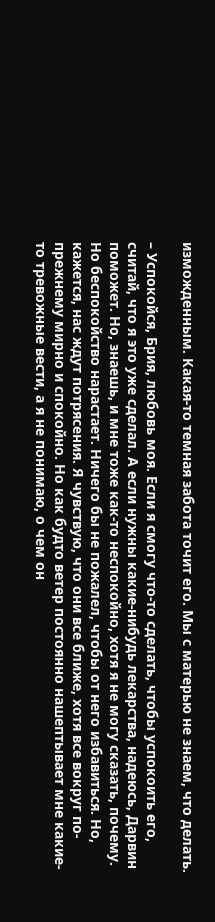изможденным. Какая-то темная забота точит его. Мы с матерью не знаем, что делать.

– Успокойся, Брия, любовь моя. Если я смогу что-то сделать, чтобы успокоить его, считай, что я это уже сделал. А если нужны какие-нибудь лекарства, надеюсь, Дарвин поможет. Но, знаешь, и мне тоже как-то неспокойно, хотя я не могу сказать, почему. Но беспокойство нарастает. Ничего бы не пожалел, чтобы от него избавиться. Но, кажется, нас ждут потрясения. Я чувствую, что они все ближе, хотя все вокруг по-прежнему мирно и спокойно. Но как будто ветер постоянно нашептывает мне какие-то тревожные вести, а я не понимаю, о чем он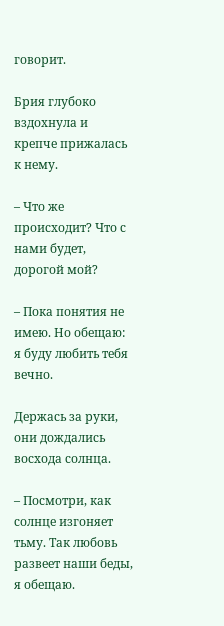говорит.

Брия глубоко вздохнула и крепче прижалась к нему.

– Что же происходит? Что с нами будет, дорогой мой?

– Пока понятия не имею. Но обещаю: я буду любить тебя вечно.

Держась за руки, они дождались восхода солнца.

– Посмотри, как солнце изгоняет тьму. Так любовь развеет наши беды, я обещаю.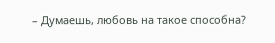– Думаешь, любовь на такое способна?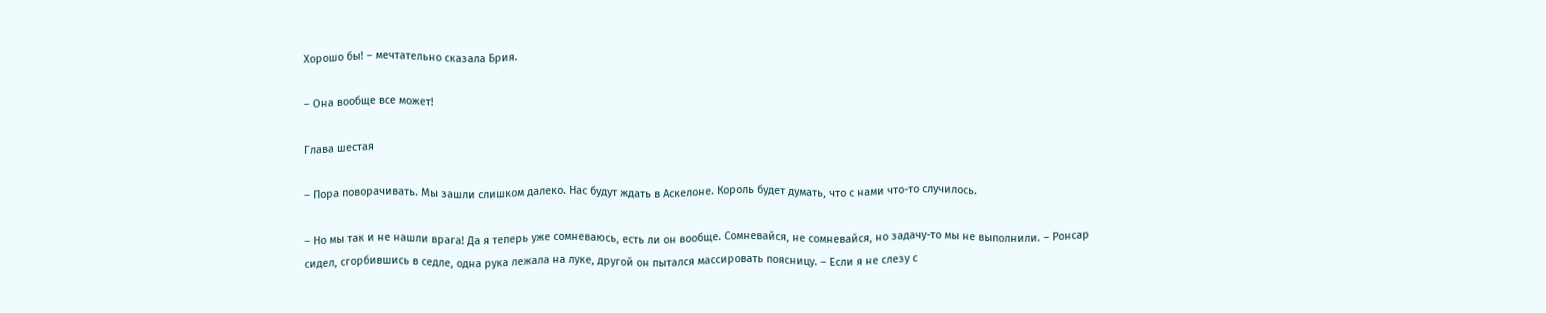Хорошо бы! – мечтательно сказала Брия.

– Она вообще все может!

Глава шестая

– Пора поворачивать. Мы зашли слишком далеко. Нас будут ждать в Аскелоне. Король будет думать, что с нами что-то случилось.

– Но мы так и не нашли врага! Да я теперь уже сомневаюсь, есть ли он вообще. Сомневайся, не сомневайся, но задачу-то мы не выполнили. – Ронсар сидел, сгорбившись в седле, одна рука лежала на луке, другой он пытался массировать поясницу. – Если я не слезу с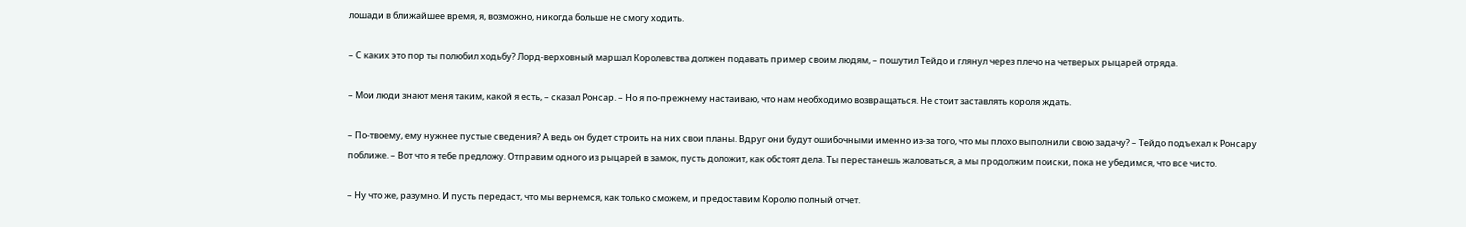лошади в ближайшее время, я, возможно, никогда больше не смогу ходить.

– С каких это пор ты полюбил ходьбу? Лорд-верховный маршал Королевства должен подавать пример своим людям, – пошутил Тейдо и глянул через плечо на четверых рыцарей отряда.

– Мои люди знают меня таким, какой я есть, – сказал Ронсар. – Но я по-прежнему настаиваю, что нам необходимо возвращаться. Не стоит заставлять короля ждать.

– По-твоему, ему нужнее пустые сведения? А ведь он будет строить на них свои планы. Вдруг они будут ошибочными именно из-за того, что мы плохо выполнили свою задачу? – Тейдо подъехал к Ронсару поближе. – Вот что я тебе предложу. Отправим одного из рыцарей в замок, пусть доложит, как обстоят дела. Ты перестанешь жаловаться, а мы продолжим поиски, пока не убедимся, что все чисто.

– Ну что же, разумно. И пусть передаст, что мы вернемся, как только сможем, и предоставим Королю полный отчет.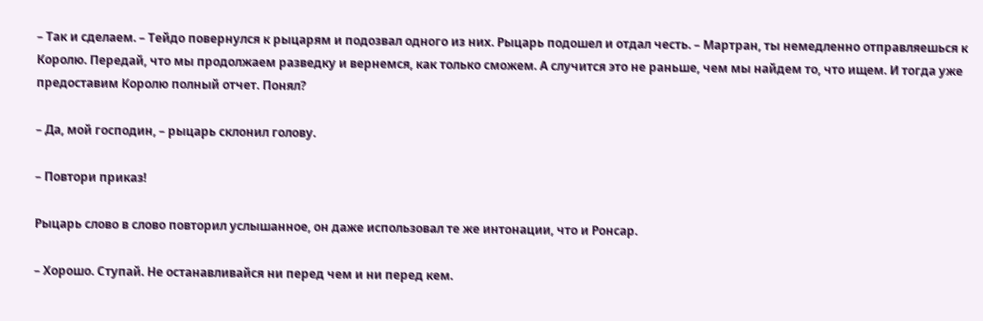– Так и сделаем. – Тейдо повернулся к рыцарям и подозвал одного из них. Рыцарь подошел и отдал честь. – Мартран, ты немедленно отправляешься к Королю. Передай, что мы продолжаем разведку и вернемся, как только сможем. А случится это не раньше, чем мы найдем то, что ищем. И тогда уже предоставим Королю полный отчет. Понял?

– Да, мой господин, – рыцарь склонил голову.

– Повтори приказ!

Рыцарь слово в слово повторил услышанное, он даже использовал те же интонации, что и Ронсар.

– Хорошо. Ступай. Не останавливайся ни перед чем и ни перед кем.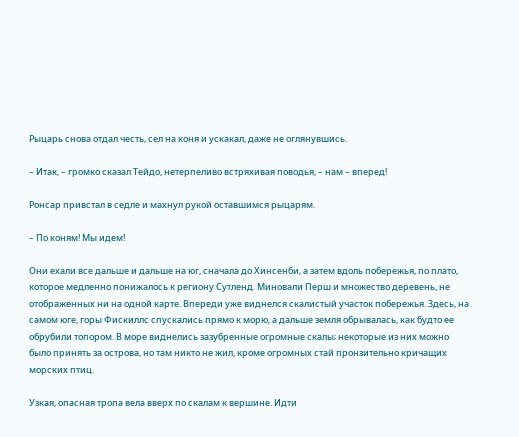Рыцарь снова отдал честь, сел на коня и ускакал, даже не оглянувшись.

– Итак, – громко сказал Тейдо, нетерпеливо встряхивая поводья, – нам – вперед!

Ронсар привстал в седле и махнул рукой оставшимся рыцарям.

– По коням! Мы идем!

Они ехали все дальше и дальше на юг, сначала до Хинсенби, а затем вдоль побережья, по плато, которое медленно понижалось к региону Сутленд. Миновали Перш и множество деревень, не отображенных ни на одной карте. Впереди уже виднелся скалистый участок побережья. Здесь, на самом юге, горы Фискиллс спускались прямо к морю, а дальше земля обрывалась, как будто ее обрубили топором. В море виднелись зазубренные огромные скалы; некоторые из них можно было принять за острова, но там никто не жил, кроме огромных стай пронзительно кричащих морских птиц.

Узкая, опасная тропа вела вверх по скалам к вершине. Идти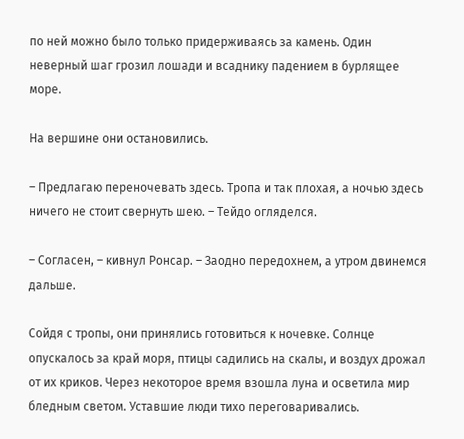по ней можно было только придерживаясь за камень. Один неверный шаг грозил лошади и всаднику падением в бурлящее море.

На вершине они остановились.

– Предлагаю переночевать здесь. Тропа и так плохая, а ночью здесь ничего не стоит свернуть шею. – Тейдо огляделся.

– Согласен, – кивнул Ронсар. – Заодно передохнем, а утром двинемся дальше.

Сойдя с тропы, они принялись готовиться к ночевке. Солнце опускалось за край моря, птицы садились на скалы, и воздух дрожал от их криков. Через некоторое время взошла луна и осветила мир бледным светом. Уставшие люди тихо переговаривались.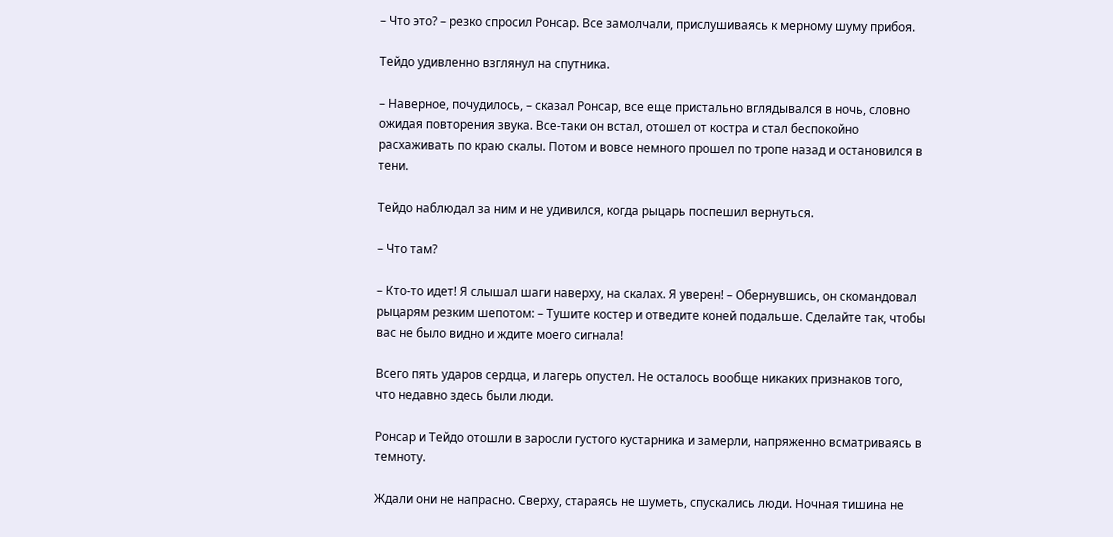– Что это? – резко спросил Ронсар. Все замолчали, прислушиваясь к мерному шуму прибоя.

Тейдо удивленно взглянул на спутника.

– Наверное, почудилось, – сказал Ронсар, все еще пристально вглядывался в ночь, словно ожидая повторения звука. Все-таки он встал, отошел от костра и стал беспокойно расхаживать по краю скалы. Потом и вовсе немного прошел по тропе назад и остановился в тени.

Тейдо наблюдал за ним и не удивился, когда рыцарь поспешил вернуться.

– Что там?

– Кто-то идет! Я слышал шаги наверху, на скалах. Я уверен! – Обернувшись, он скомандовал рыцарям резким шепотом: – Тушите костер и отведите коней подальше. Сделайте так, чтобы вас не было видно и ждите моего сигнала!

Всего пять ударов сердца, и лагерь опустел. Не осталось вообще никаких признаков того, что недавно здесь были люди.

Ронсар и Тейдо отошли в заросли густого кустарника и замерли, напряженно всматриваясь в темноту.

Ждали они не напрасно. Сверху, стараясь не шуметь, спускались люди. Ночная тишина не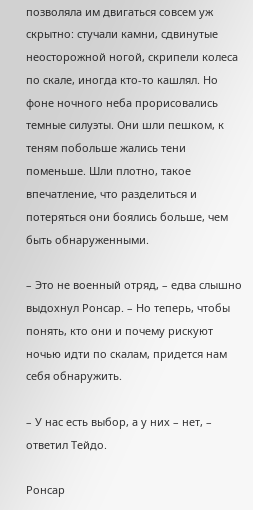позволяла им двигаться совсем уж скрытно: стучали камни, сдвинутые неосторожной ногой, скрипели колеса по скале, иногда кто-то кашлял. Но фоне ночного неба прорисовались темные силуэты. Они шли пешком, к теням побольше жались тени поменьше. Шли плотно, такое впечатление, что разделиться и потеряться они боялись больше, чем быть обнаруженными.

– Это не военный отряд, – едва слышно выдохнул Ронсар. – Но теперь, чтобы понять, кто они и почему рискуют ночью идти по скалам, придется нам себя обнаружить.

– У нас есть выбор, а у них – нет, – ответил Тейдо.

Ронсар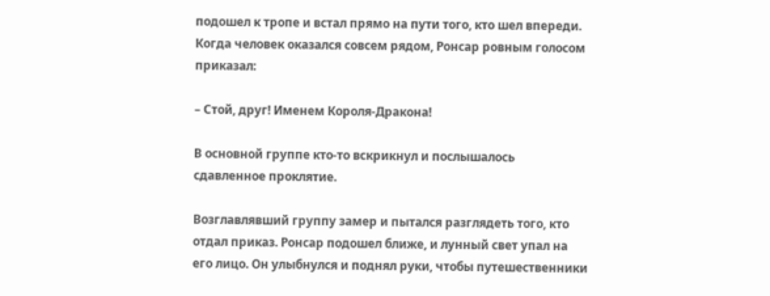подошел к тропе и встал прямо на пути того, кто шел впереди. Когда человек оказался совсем рядом, Ронсар ровным голосом приказал:

– Стой, друг! Именем Короля-Дракона!

В основной группе кто-то вскрикнул и послышалось сдавленное проклятие.

Возглавлявший группу замер и пытался разглядеть того, кто отдал приказ. Ронсар подошел ближе, и лунный свет упал на его лицо. Он улыбнулся и поднял руки, чтобы путешественники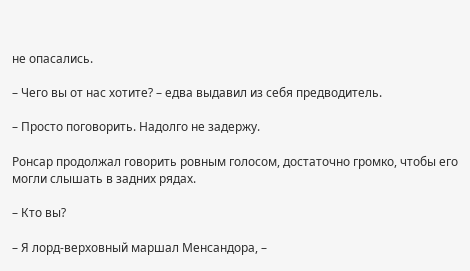не опасались.

– Чего вы от нас хотите? – едва выдавил из себя предводитель.

– Просто поговорить. Надолго не задержу.

Ронсар продолжал говорить ровным голосом, достаточно громко, чтобы его могли слышать в задних рядах.

– Кто вы?

– Я лорд-верховный маршал Менсандора, –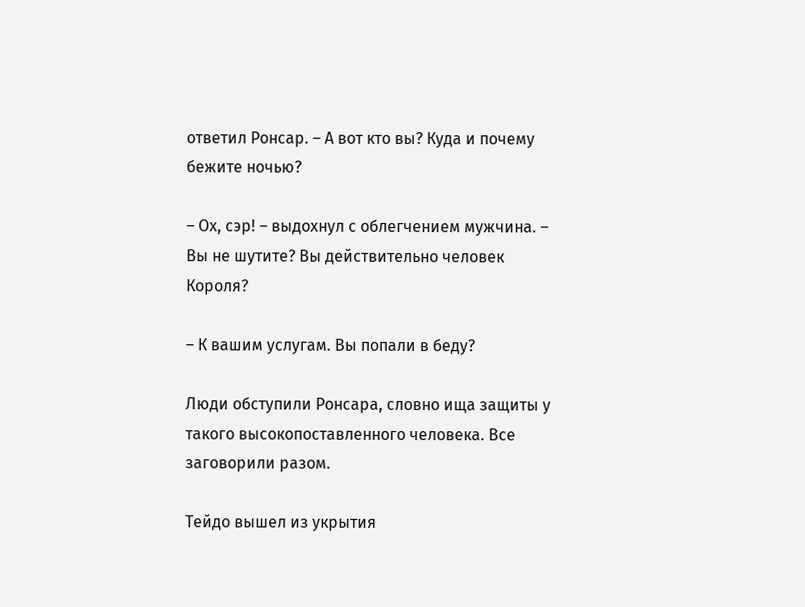ответил Ронсар. – А вот кто вы? Куда и почему бежите ночью?

– Ох, сэр! – выдохнул с облегчением мужчина. – Вы не шутите? Вы действительно человек Короля?

– К вашим услугам. Вы попали в беду?

Люди обступили Ронсара, словно ища защиты у такого высокопоставленного человека. Все заговорили разом.

Тейдо вышел из укрытия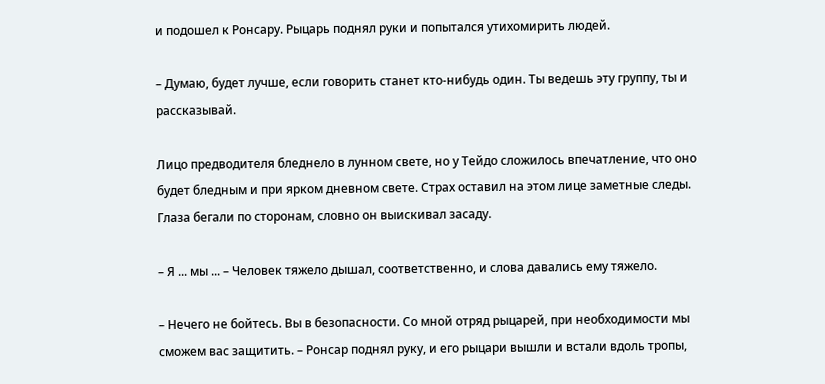и подошел к Ронсару. Рыцарь поднял руки и попытался утихомирить людей.

– Думаю, будет лучше, если говорить станет кто-нибудь один. Ты ведешь эту группу, ты и рассказывай.

Лицо предводителя бледнело в лунном свете, но у Тейдо сложилось впечатление, что оно будет бледным и при ярком дневном свете. Страх оставил на этом лице заметные следы. Глаза бегали по сторонам, словно он выискивал засаду.

– Я ... мы ... – Человек тяжело дышал, соответственно, и слова давались ему тяжело.

– Нечего не бойтесь. Вы в безопасности. Со мной отряд рыцарей, при необходимости мы сможем вас защитить. – Ронсар поднял руку, и его рыцари вышли и встали вдоль тропы,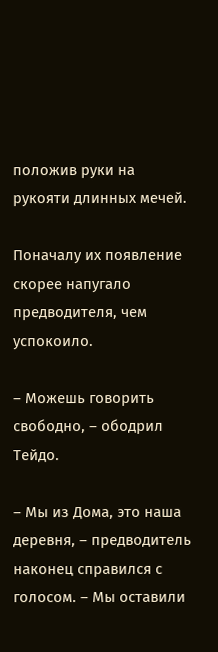положив руки на рукояти длинных мечей.

Поначалу их появление скорее напугало предводителя, чем успокоило.

– Можешь говорить свободно, – ободрил Тейдо.

– Мы из Дома, это наша деревня, – предводитель наконец справился с голосом. – Мы оставили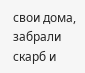свои дома, забрали скарб и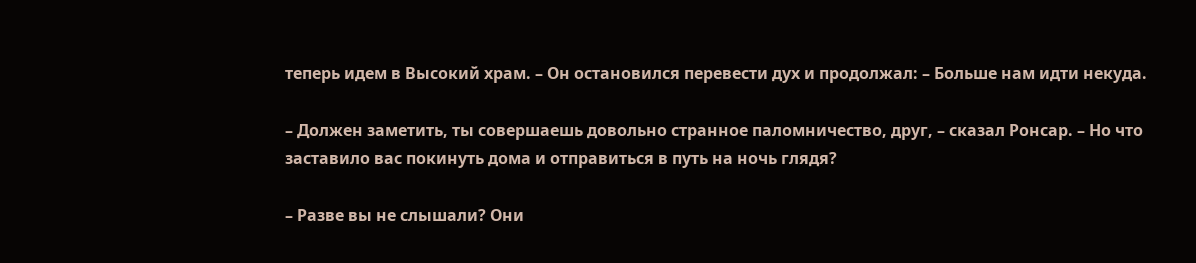теперь идем в Высокий храм. – Он остановился перевести дух и продолжал: – Больше нам идти некуда.

– Должен заметить, ты совершаешь довольно странное паломничество, друг, – сказал Ронсар. – Но что заставило вас покинуть дома и отправиться в путь на ночь глядя?

– Разве вы не слышали? Они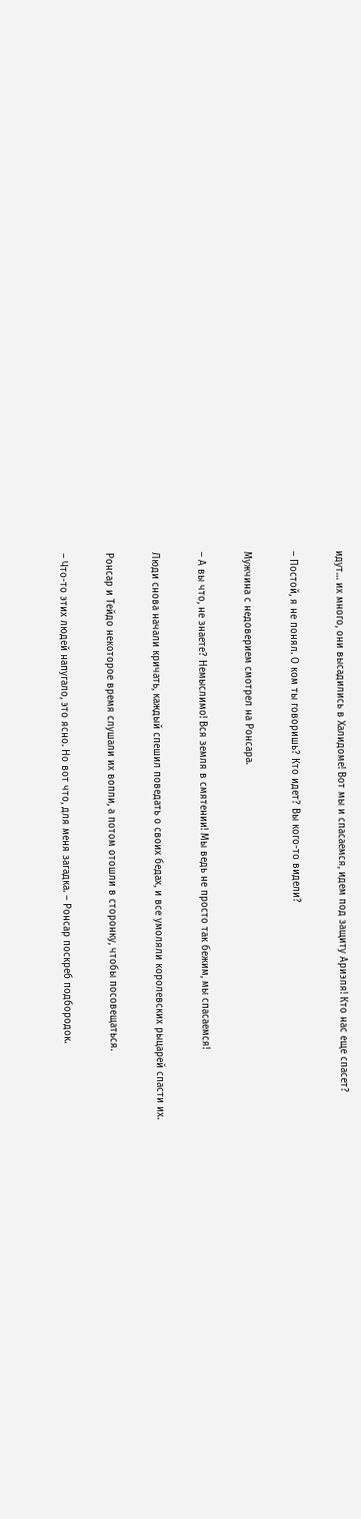идут… их много, они высадились в Халидоме! Вот мы и спасаемся, идем под защиту Ариэля! Кто нас еще спасет?

– Постой, я не понял. О ком ты говоришь? Кто идет? Вы кого-то видели?

Мужчина с недоверием смотрел на Ронсара.

– А вы что, не знаете? Немыслимо! Вся земля в смятении! Мы ведь не просто так бежим, мы спасаемся!

Люди снова начали кричать, каждый спешил поведать о своих бедах, и все умоляли королевских рыцарей спасти их.

Ронсар и Тейдо некоторое время слушали их вопли, а потом отошли в сторонку, чтобы посовещаться.

– Что-то этих людей напугало, это ясно. Но вот что, для меня загадка. – Ронсар поскреб подбородок.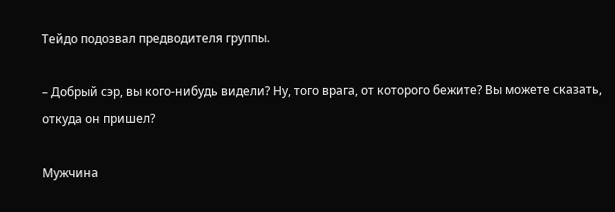Тейдо подозвал предводителя группы.

– Добрый сэр, вы кого-нибудь видели? Ну, того врага, от которого бежите? Вы можете сказать, откуда он пришел?

Мужчина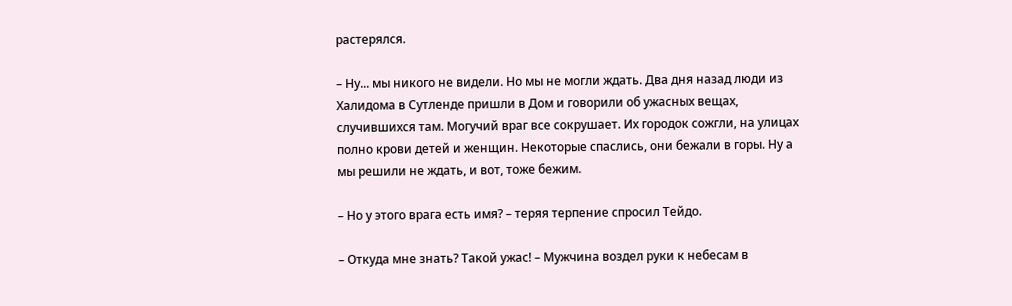растерялся.

– Ну... мы никого не видели. Но мы не могли ждать. Два дня назад люди из Халидома в Сутленде пришли в Дом и говорили об ужасных вещах, случившихся там. Могучий враг все сокрушает. Их городок сожгли, на улицах полно крови детей и женщин. Некоторые спаслись, они бежали в горы. Ну а мы решили не ждать, и вот, тоже бежим.

– Но у этого врага есть имя? – теряя терпение спросил Тейдо.

– Откуда мне знать? Такой ужас! – Мужчина воздел руки к небесам в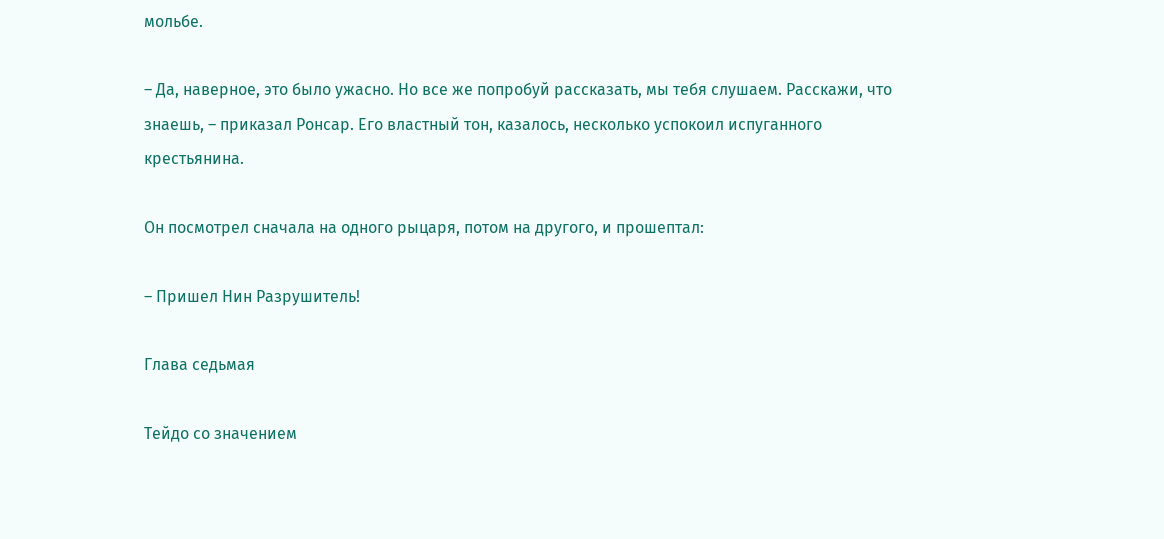мольбе.

– Да, наверное, это было ужасно. Но все же попробуй рассказать, мы тебя слушаем. Расскажи, что знаешь, – приказал Ронсар. Его властный тон, казалось, несколько успокоил испуганного крестьянина.

Он посмотрел сначала на одного рыцаря, потом на другого, и прошептал:

– Пришел Нин Разрушитель!

Глава седьмая

Тейдо со значением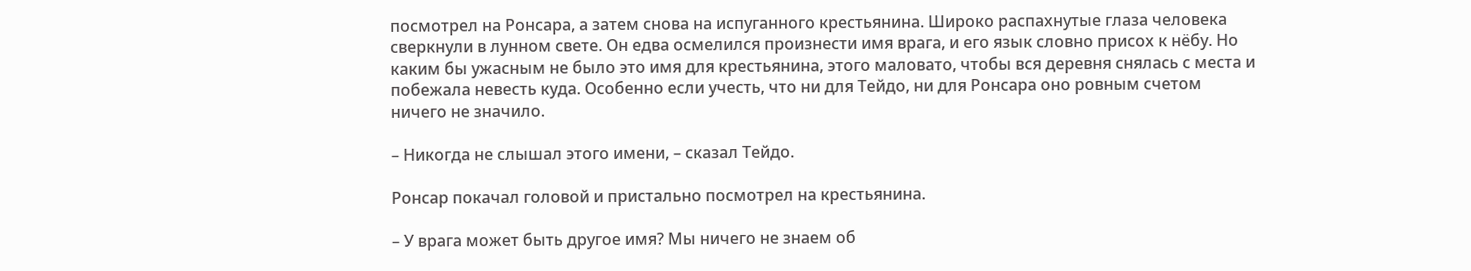посмотрел на Ронсара, а затем снова на испуганного крестьянина. Широко распахнутые глаза человека сверкнули в лунном свете. Он едва осмелился произнести имя врага, и его язык словно присох к нёбу. Но каким бы ужасным не было это имя для крестьянина, этого маловато, чтобы вся деревня снялась с места и побежала невесть куда. Особенно если учесть, что ни для Тейдо, ни для Ронсара оно ровным счетом ничего не значило.

– Никогда не слышал этого имени, – сказал Тейдо.

Ронсар покачал головой и пристально посмотрел на крестьянина.

– У врага может быть другое имя? Мы ничего не знаем об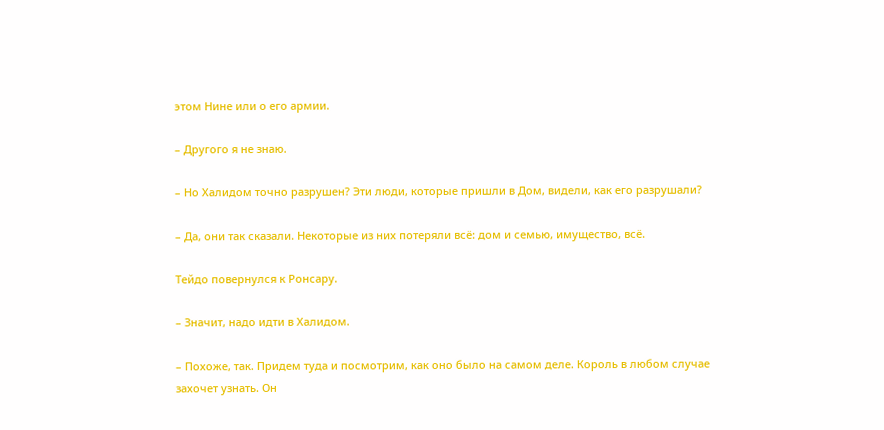этом Нине или о его армии.

– Другого я не знаю.

– Но Халидом точно разрушен? Эти люди, которые пришли в Дом, видели, как его разрушали?

– Да, они так сказали. Некоторые из них потеряли всё: дом и семью, имущество, всё.

Тейдо повернулся к Ронсару.

– Значит, надо идти в Халидом.

– Похоже, так. Придем туда и посмотрим, как оно было на самом деле. Король в любом случае захочет узнать. Он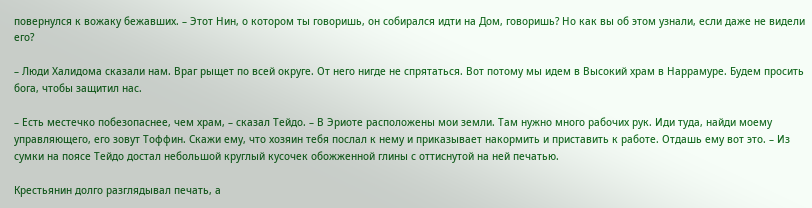повернулся к вожаку бежавших. – Этот Нин, о котором ты говоришь, он собирался идти на Дом, говоришь? Но как вы об этом узнали, если даже не видели его?

– Люди Халидома сказали нам. Враг рыщет по всей округе. От него нигде не спрятаться. Вот потому мы идем в Высокий храм в Наррамуре. Будем просить бога, чтобы защитил нас.

– Есть местечко побезопаснее, чем храм, – сказал Тейдо. – В Эриоте расположены мои земли. Там нужно много рабочих рук. Иди туда, найди моему управляющего, его зовут Тоффин. Скажи ему, что хозяин тебя послал к нему и приказывает накормить и приставить к работе. Отдашь ему вот это. – Из сумки на поясе Тейдо достал небольшой круглый кусочек обожженной глины с оттиснутой на ней печатью.

Крестьянин долго разглядывал печать, а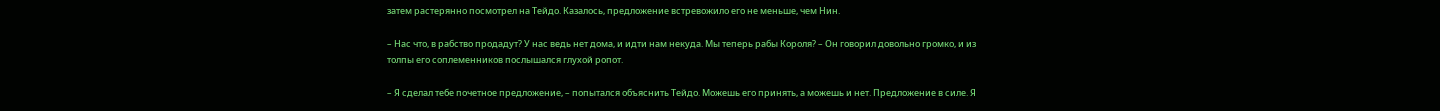затем растерянно посмотрел на Тейдо. Казалось, предложение встревожило его не меньше, чем Нин.

– Нас что, в рабство продадут? У нас ведь нет дома, и идти нам некуда. Мы теперь рабы Короля? – Он говорил довольно громко, и из толпы его соплеменников послышался глухой ропот.

– Я сделал тебе почетное предложение, – попытался объяснить Тейдо. Можешь его принять, а можешь и нет. Предложение в силе. Я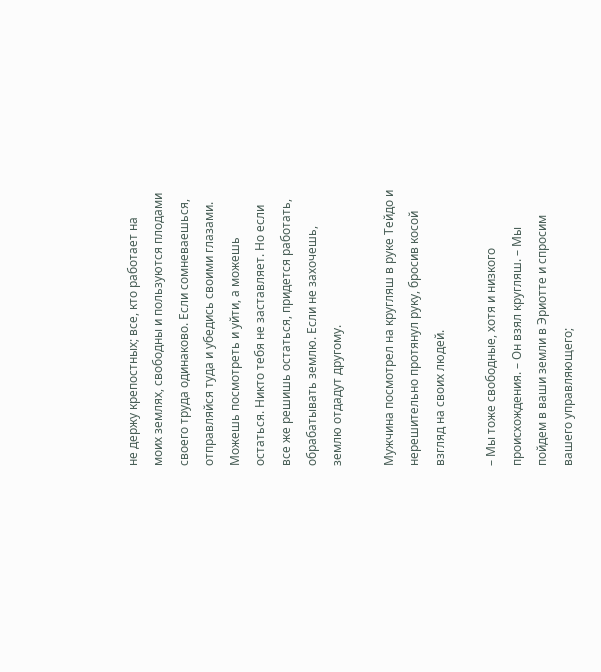не держу крепостных; все, кто работает на моих землях, свободны и пользуются плодами своего труда одинаково. Если сомневаешься, отправляйся туда и убедись своими глазами. Можешь посмотреть и уйти, а можешь остаться. Никто тебя не заставляет. Но если все же решишь остаться, придется работать, обрабатывать землю. Если не захочешь, землю отдадут другому.

Мужчина посмотрел на кругляш в руке Тейдо и нерешительно протянул руку, бросив косой взгляд на своих людей.

– Мы тоже свободные, хотя и низкого происхождения. – Он взял кругляш. – Мы пойдем в ваши земли в Эриотте и спросим вашего управляющего;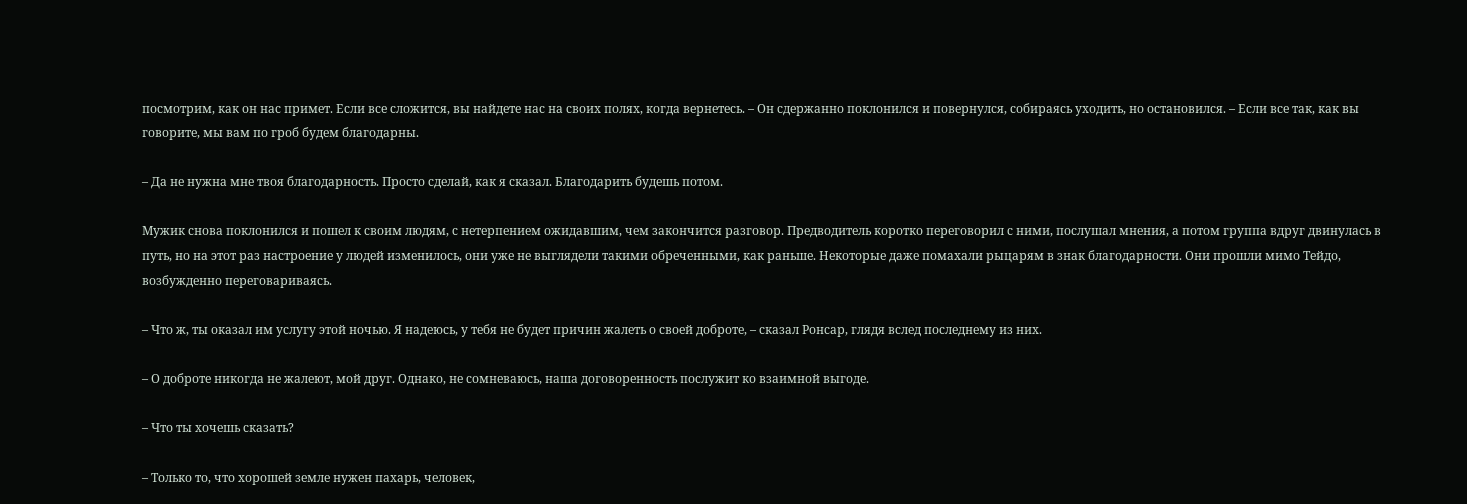посмотрим, как он нас примет. Если все сложится, вы найдете нас на своих полях, когда вернетесь. – Он сдержанно поклонился и повернулся, собираясь уходить, но остановился. – Если все так, как вы говорите, мы вам по гроб будем благодарны.

– Да не нужна мне твоя благодарность. Просто сделай, как я сказал. Благодарить будешь потом.

Мужик снова поклонился и пошел к своим людям, с нетерпением ожидавшим, чем закончится разговор. Предводитель коротко переговорил с ними, послушал мнения, а потом группа вдруг двинулась в путь, но на этот раз настроение у людей изменилось, они уже не выглядели такими обреченными, как раньше. Некоторые даже помахали рыцарям в знак благодарности. Они прошли мимо Тейдо, возбужденно переговариваясь.

– Что ж, ты оказал им услугу этой ночью. Я надеюсь, у тебя не будет причин жалеть о своей доброте, – сказал Ронсар, глядя вслед последнему из них.

– О доброте никогда не жалеют, мой друг. Однако, не сомневаюсь, наша договоренность послужит ко взаимной выгоде.

– Что ты хочешь сказать?

– Только то, что хорошей земле нужен пахарь, человек,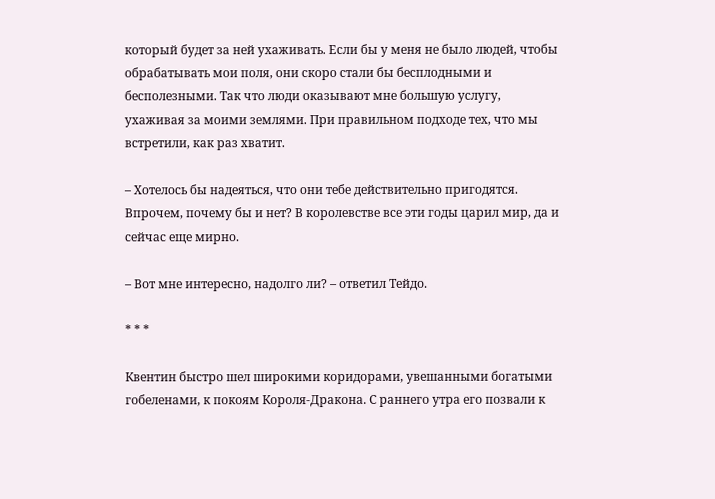который будет за ней ухаживать. Если бы у меня не было людей, чтобы обрабатывать мои поля, они скоро стали бы бесплодными и бесполезными. Так что люди оказывают мне большую услугу, ухаживая за моими землями. При правильном подходе тех, что мы встретили, как раз хватит.

– Хотелось бы надеяться, что они тебе действительно пригодятся. Впрочем, почему бы и нет? В королевстве все эти годы царил мир, да и сейчас еще мирно.

– Вот мне интересно, надолго ли? – ответил Тейдо.

* * *

Квентин быстро шел широкими коридорами, увешанными богатыми гобеленами, к покоям Короля-Дракона. С раннего утра его позвали к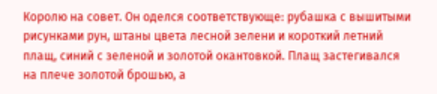Королю на совет. Он оделся соответствующе: рубашка с вышитыми рисунками рун, штаны цвета лесной зелени и короткий летний плащ, синий с зеленой и золотой окантовкой. Плащ застегивался на плече золотой брошью, а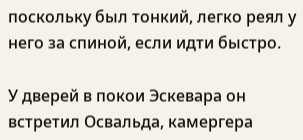поскольку был тонкий, легко реял у него за спиной, если идти быстро.

У дверей в покои Эскевара он встретил Освальда, камергера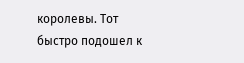королевы. Тот быстро подошел к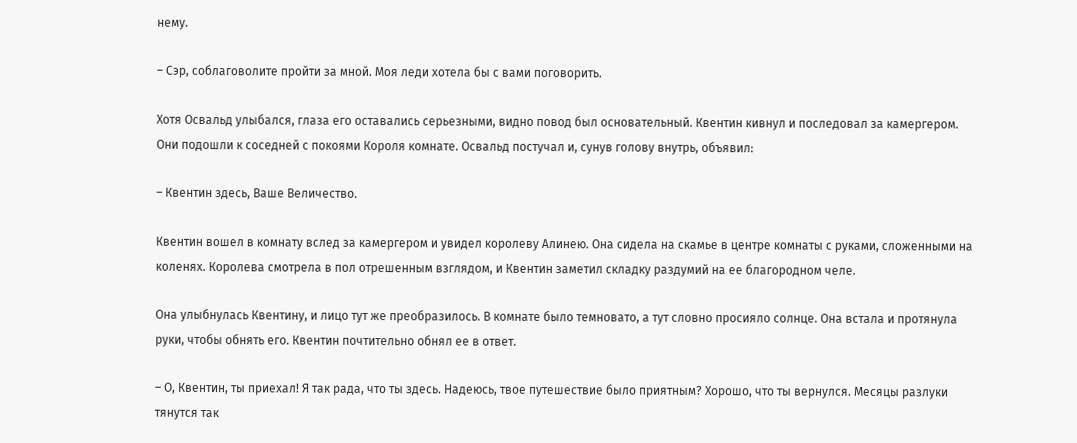нему.

– Сэр, соблаговолите пройти за мной. Моя леди хотела бы с вами поговорить.

Хотя Освальд улыбался, глаза его оставались серьезными, видно повод был основательный. Квентин кивнул и последовал за камергером. Они подошли к соседней с покоями Короля комнате. Освальд постучал и, сунув голову внутрь, объявил:

– Квентин здесь, Ваше Величество.

Квентин вошел в комнату вслед за камергером и увидел королеву Алинею. Она сидела на скамье в центре комнаты с руками, сложенными на коленях. Королева смотрела в пол отрешенным взглядом, и Квентин заметил складку раздумий на ее благородном челе.

Она улыбнулась Квентину, и лицо тут же преобразилось. В комнате было темновато, а тут словно просияло солнце. Она встала и протянула руки, чтобы обнять его. Квентин почтительно обнял ее в ответ.

– О, Квентин, ты приехал! Я так рада, что ты здесь. Надеюсь, твое путешествие было приятным? Хорошо, что ты вернулся. Месяцы разлуки тянутся так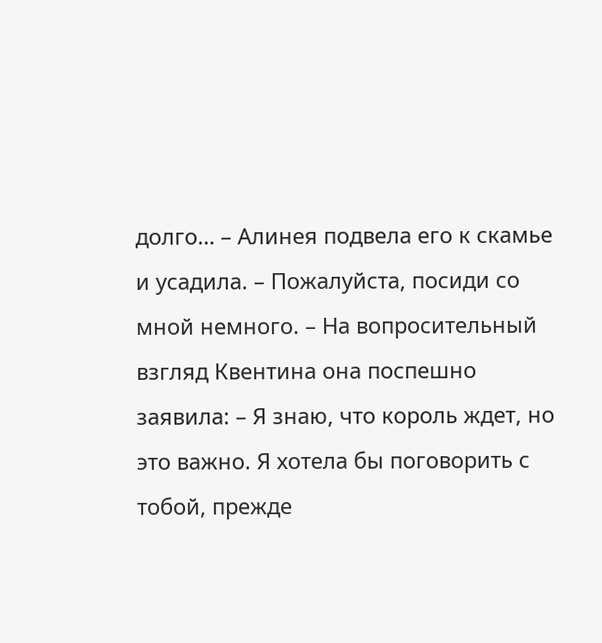долго… – Алинея подвела его к скамье и усадила. – Пожалуйста, посиди со мной немного. – На вопросительный взгляд Квентина она поспешно заявила: – Я знаю, что король ждет, но это важно. Я хотела бы поговорить с тобой, прежде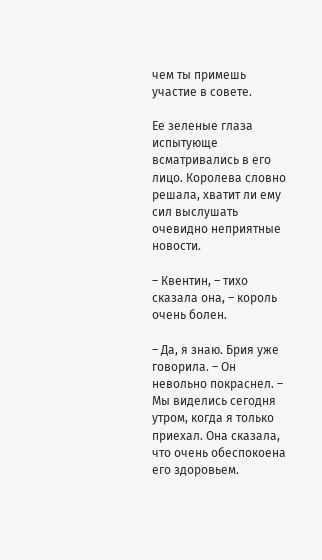чем ты примешь участие в совете.

Ее зеленые глаза испытующе всматривались в его лицо. Королева словно решала, хватит ли ему сил выслушать очевидно неприятные новости.

– Квентин, – тихо сказала она, – король очень болен.

– Да, я знаю. Брия уже говорила. – Он невольно покраснел. – Мы виделись сегодня утром, когда я только приехал. Она сказала, что очень обеспокоена его здоровьем.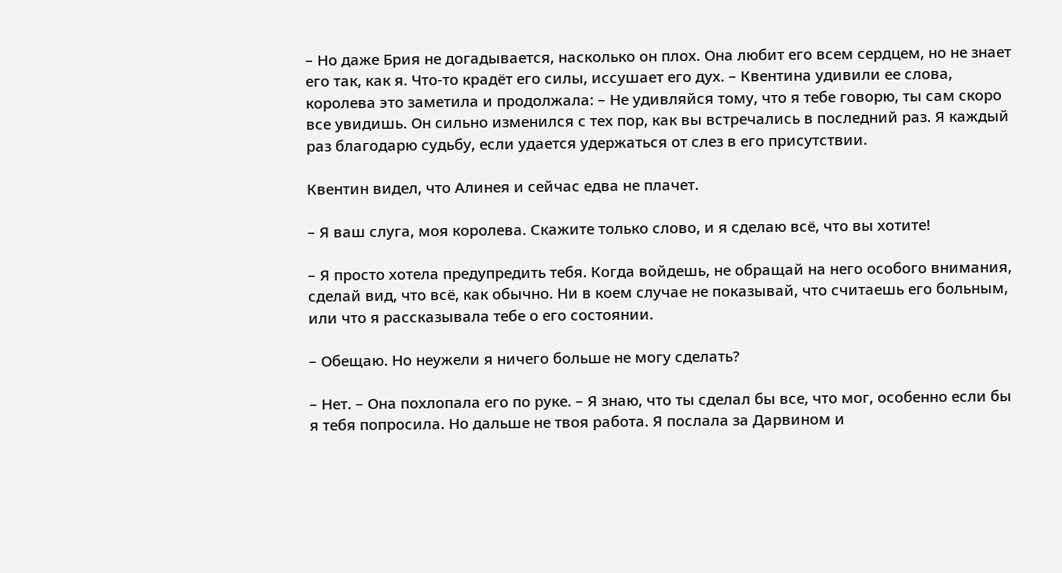– Но даже Брия не догадывается, насколько он плох. Она любит его всем сердцем, но не знает его так, как я. Что-то крадёт его силы, иссушает его дух. – Квентина удивили ее слова, королева это заметила и продолжала: – Не удивляйся тому, что я тебе говорю, ты сам скоро все увидишь. Он сильно изменился с тех пор, как вы встречались в последний раз. Я каждый раз благодарю судьбу, если удается удержаться от слез в его присутствии.

Квентин видел, что Алинея и сейчас едва не плачет.

– Я ваш слуга, моя королева. Скажите только слово, и я сделаю всё, что вы хотите!

– Я просто хотела предупредить тебя. Когда войдешь, не обращай на него особого внимания, сделай вид, что всё, как обычно. Ни в коем случае не показывай, что считаешь его больным, или что я рассказывала тебе о его состоянии.

– Обещаю. Но неужели я ничего больше не могу сделать?

– Нет. – Она похлопала его по руке. – Я знаю, что ты сделал бы все, что мог, особенно если бы я тебя попросила. Но дальше не твоя работа. Я послала за Дарвином и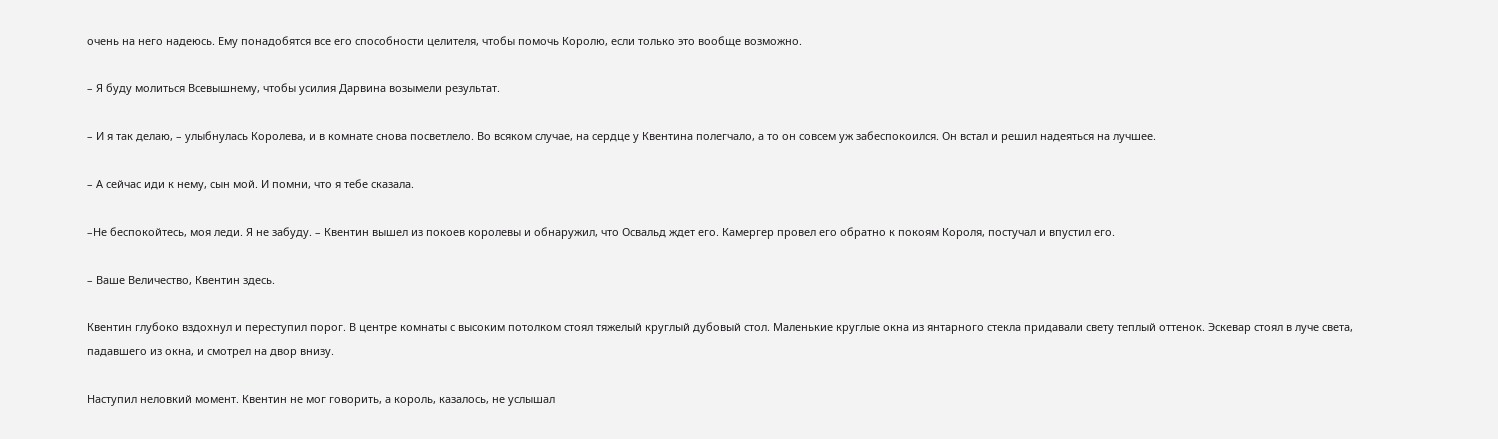очень на него надеюсь. Ему понадобятся все его способности целителя, чтобы помочь Королю, если только это вообще возможно.

– Я буду молиться Всевышнему, чтобы усилия Дарвина возымели результат.

– И я так делаю, – улыбнулась Королева, и в комнате снова посветлело. Во всяком случае, на сердце у Квентина полегчало, а то он совсем уж забеспокоился. Он встал и решил надеяться на лучшее.

– А сейчас иди к нему, сын мой. И помни, что я тебе сказала.

–Не беспокойтесь, моя леди. Я не забуду. – Квентин вышел из покоев королевы и обнаружил, что Освальд ждет его. Камергер провел его обратно к покоям Короля, постучал и впустил его.

– Ваше Величество, Квентин здесь.

Квентин глубоко вздохнул и переступил порог. В центре комнаты с высоким потолком стоял тяжелый круглый дубовый стол. Маленькие круглые окна из янтарного стекла придавали свету теплый оттенок. Эскевар стоял в луче света, падавшего из окна, и смотрел на двор внизу.

Наступил неловкий момент. Квентин не мог говорить, а король, казалось, не услышал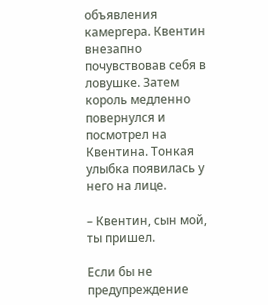объявления камергера. Квентин внезапно почувствовав себя в ловушке. Затем король медленно повернулся и посмотрел на Квентина. Тонкая улыбка появилась у него на лице.

– Квентин, сын мой, ты пришел.

Если бы не предупреждение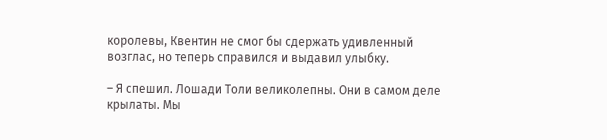королевы, Квентин не смог бы сдержать удивленный возглас, но теперь справился и выдавил улыбку.

– Я спешил. Лошади Толи великолепны. Они в самом деле крылаты. Мы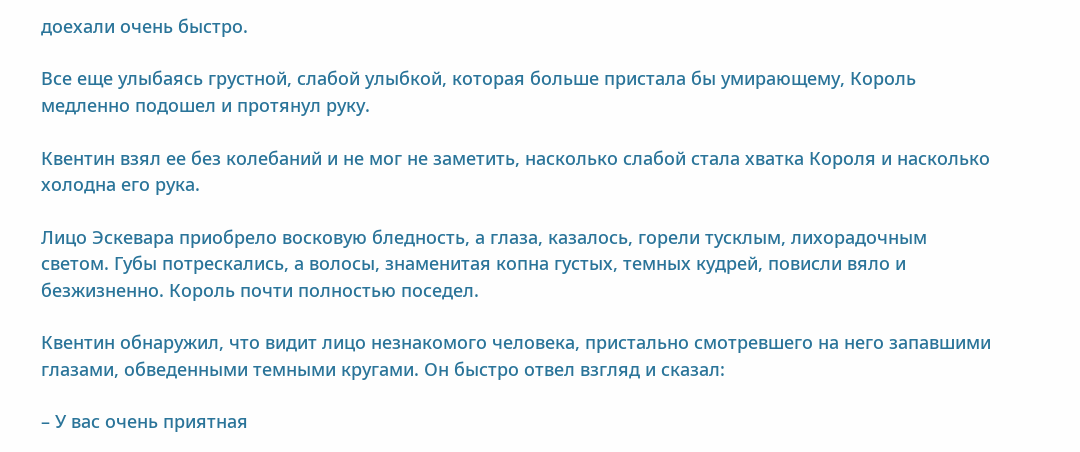доехали очень быстро.

Все еще улыбаясь грустной, слабой улыбкой, которая больше пристала бы умирающему, Король медленно подошел и протянул руку.

Квентин взял ее без колебаний и не мог не заметить, насколько слабой стала хватка Короля и насколько холодна его рука.

Лицо Эскевара приобрело восковую бледность, а глаза, казалось, горели тусклым, лихорадочным светом. Губы потрескались, а волосы, знаменитая копна густых, темных кудрей, повисли вяло и безжизненно. Король почти полностью поседел.

Квентин обнаружил, что видит лицо незнакомого человека, пристально смотревшего на него запавшими глазами, обведенными темными кругами. Он быстро отвел взгляд и сказал:

– У вас очень приятная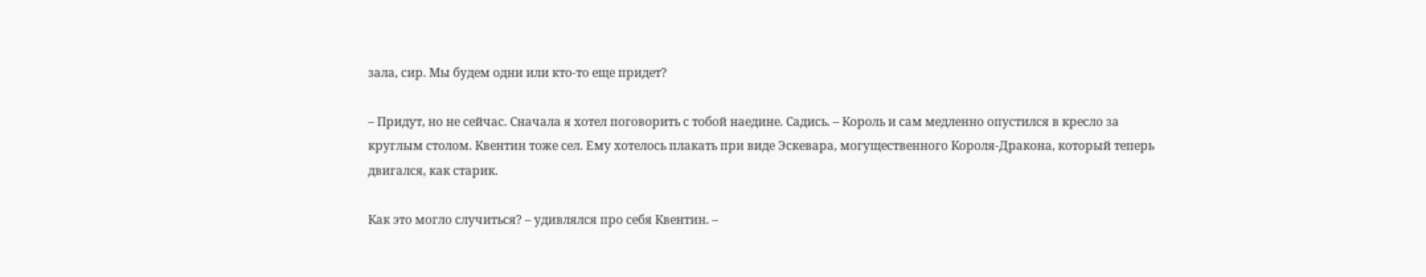зала, сир. Мы будем одни или кто-то еще придет?

– Придут, но не сейчас. Сначала я хотел поговорить с тобой наедине. Садись. – Король и сам медленно опустился в кресло за круглым столом. Квентин тоже сел. Ему хотелось плакать при виде Эскевара, могущественного Короля-Дракона, который теперь двигался, как старик.

Как это могло случиться? – удивлялся про себя Квентин. –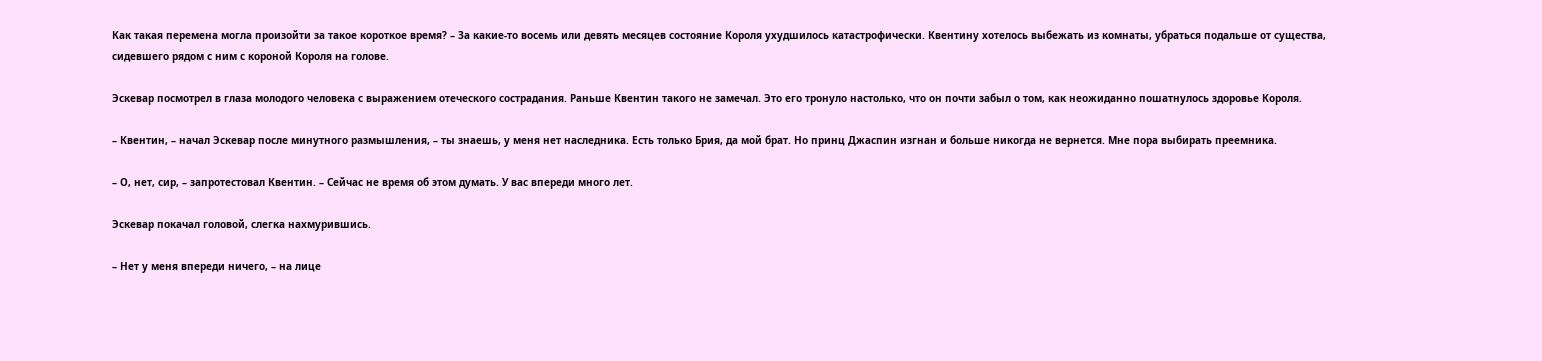Как такая перемена могла произойти за такое короткое время? – За какие-то восемь или девять месяцев состояние Короля ухудшилось катастрофически. Квентину хотелось выбежать из комнаты, убраться подальше от существа, сидевшего рядом с ним с короной Короля на голове.

Эскевар посмотрел в глаза молодого человека с выражением отеческого сострадания. Раньше Квентин такого не замечал. Это его тронуло настолько, что он почти забыл о том, как неожиданно пошатнулось здоровье Короля.

– Квентин, – начал Эскевар после минутного размышления, – ты знаешь, у меня нет наследника. Есть только Брия, да мой брат. Но принц Джаспин изгнан и больше никогда не вернется. Мне пора выбирать преемника.

– О, нет, сир, – запротестовал Квентин. – Сейчас не время об этом думать. У вас впереди много лет.

Эскевар покачал головой, слегка нахмурившись.

– Нет у меня впереди ничего, – на лице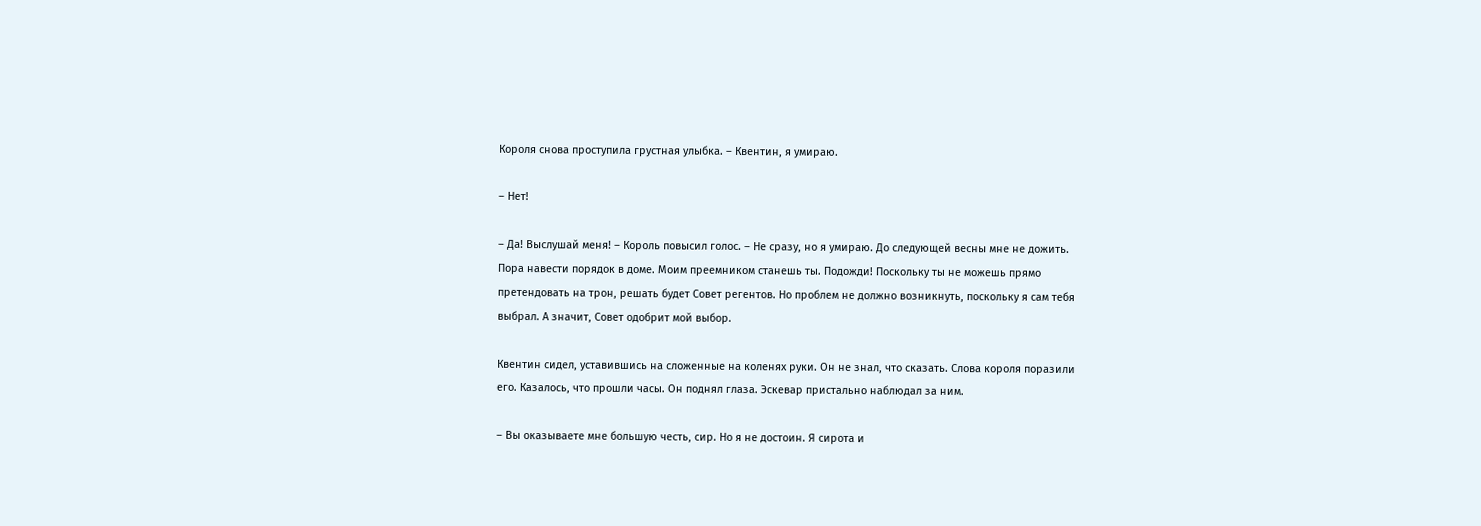Короля снова проступила грустная улыбка. – Квентин, я умираю.

– Нет!

– Да! Выслушай меня! – Король повысил голос. – Не сразу, но я умираю. До следующей весны мне не дожить. Пора навести порядок в доме. Моим преемником станешь ты. Подожди! Поскольку ты не можешь прямо претендовать на трон, решать будет Совет регентов. Но проблем не должно возникнуть, поскольку я сам тебя выбрал. А значит, Совет одобрит мой выбор.

Квентин сидел, уставившись на сложенные на коленях руки. Он не знал, что сказать. Слова короля поразили его. Казалось, что прошли часы. Он поднял глаза. Эскевар пристально наблюдал за ним.

– Вы оказываете мне большую честь, сир. Но я не достоин. Я сирота и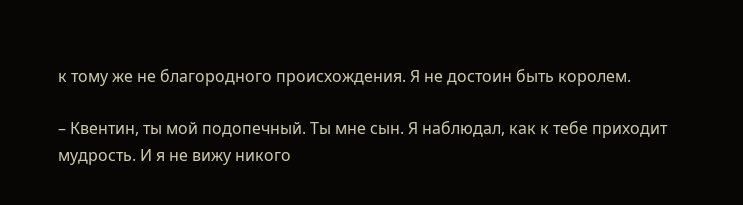к тому же не благородного происхождения. Я не достоин быть королем.

– Квентин, ты мой подопечный. Ты мне сын. Я наблюдал, как к тебе приходит мудрость. И я не вижу никого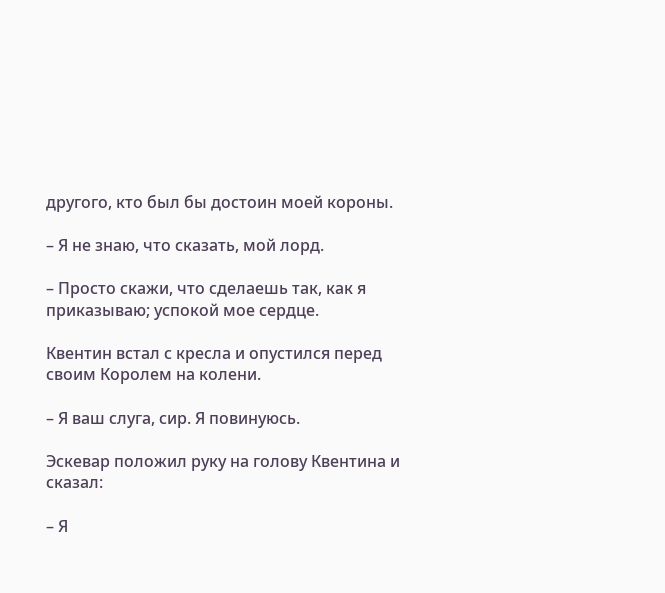другого, кто был бы достоин моей короны.

– Я не знаю, что сказать, мой лорд.

– Просто скажи, что сделаешь так, как я приказываю; успокой мое сердце.

Квентин встал с кресла и опустился перед своим Королем на колени.

– Я ваш слуга, сир. Я повинуюсь.

Эскевар положил руку на голову Квентина и сказал:

– Я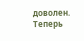доволен. Теперь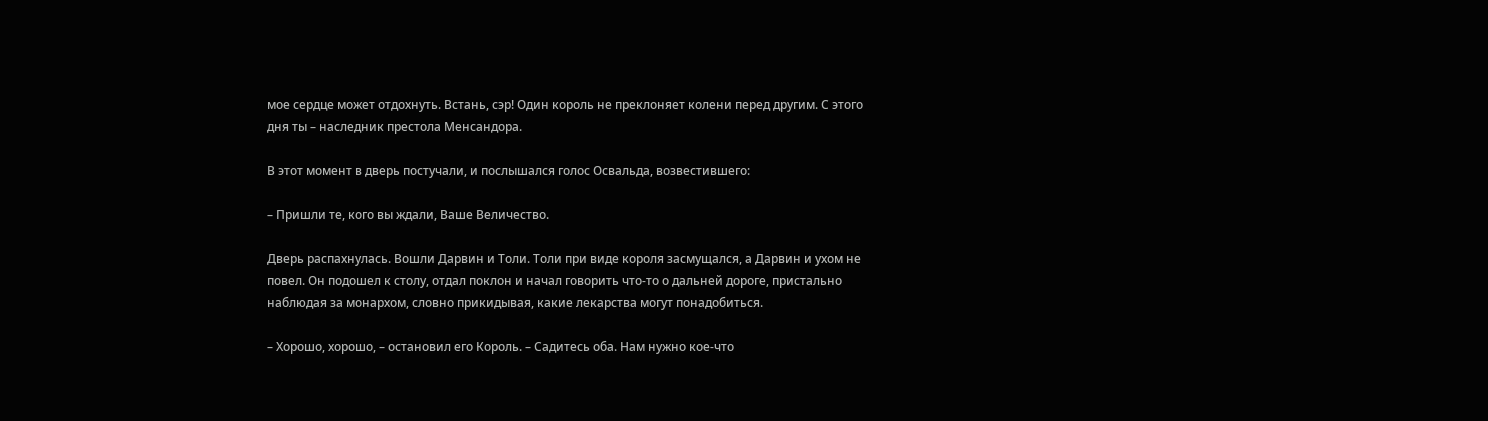мое сердце может отдохнуть. Встань, сэр! Один король не преклоняет колени перед другим. С этого дня ты – наследник престола Менсандора.

В этот момент в дверь постучали, и послышался голос Освальда, возвестившего:

– Пришли те, кого вы ждали, Ваше Величество.

Дверь распахнулась. Вошли Дарвин и Толи. Толи при виде короля засмущался, а Дарвин и ухом не повел. Он подошел к столу, отдал поклон и начал говорить что-то о дальней дороге, пристально наблюдая за монархом, словно прикидывая, какие лекарства могут понадобиться.

– Хорошо, хорошо, – остановил его Король. – Садитесь оба. Нам нужно кое-что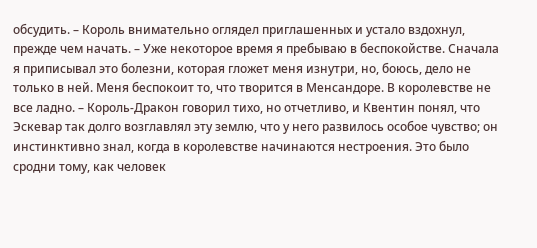обсудить. – Король внимательно оглядел приглашенных и устало вздохнул, прежде чем начать. – Уже некоторое время я пребываю в беспокойстве. Сначала я приписывал это болезни, которая гложет меня изнутри, но, боюсь, дело не только в ней. Меня беспокоит то, что творится в Менсандоре. В королевстве не все ладно. – Король-Дракон говорил тихо, но отчетливо, и Квентин понял, что Эскевар так долго возглавлял эту землю, что у него развилось особое чувство; он инстинктивно знал, когда в королевстве начинаются нестроения. Это было сродни тому, как человек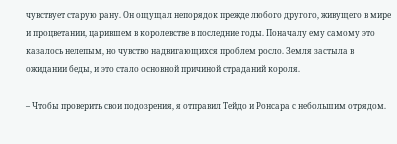чувствует старую рану. Он ощущал непорядок прежде любого другого, живущего в мире и процветании, царившем в королевстве в последние годы. Поначалу ему самому это казалось нелепым, но чувство надвигающихся проблем росло. Земля застыла в ожидании беды, и это стало основной причиной страданий короля.

– Чтобы проверить свои подозрения, я отправил Тейдо и Ронсара с небольшим отрядом.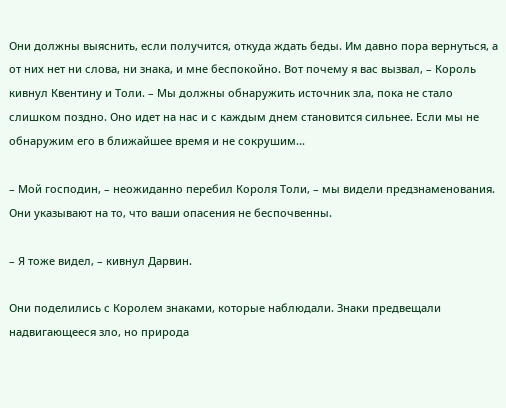Они должны выяснить, если получится, откуда ждать беды. Им давно пора вернуться, а от них нет ни слова, ни знака, и мне беспокойно. Вот почему я вас вызвал, – Король кивнул Квентину и Толи. – Мы должны обнаружить источник зла, пока не стало слишком поздно. Оно идет на нас и с каждым днем становится сильнее. Если мы не обнаружим его в ближайшее время и не сокрушим...

– Мой господин, – неожиданно перебил Короля Толи, – мы видели предзнаменования. Они указывают на то, что ваши опасения не беспочвенны.

– Я тоже видел, – кивнул Дарвин.

Они поделились с Королем знаками, которые наблюдали. Знаки предвещали надвигающееся зло, но природа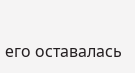его оставалась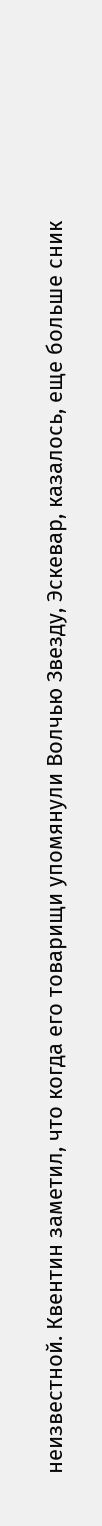неизвестной. Квентин заметил, что когда его товарищи упомянули Волчью Звезду, Эскевар, казалось, еще больше сник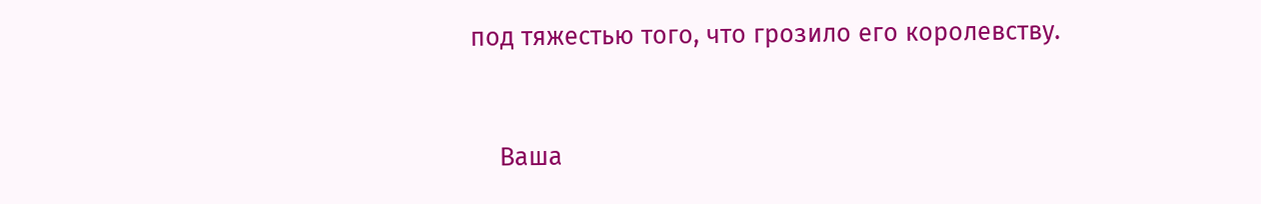под тяжестью того, что грозило его королевству.


    Ваша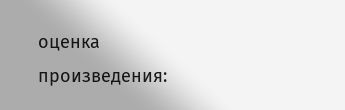оценка произведения: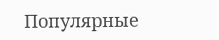Популярные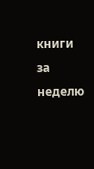книги за неделю